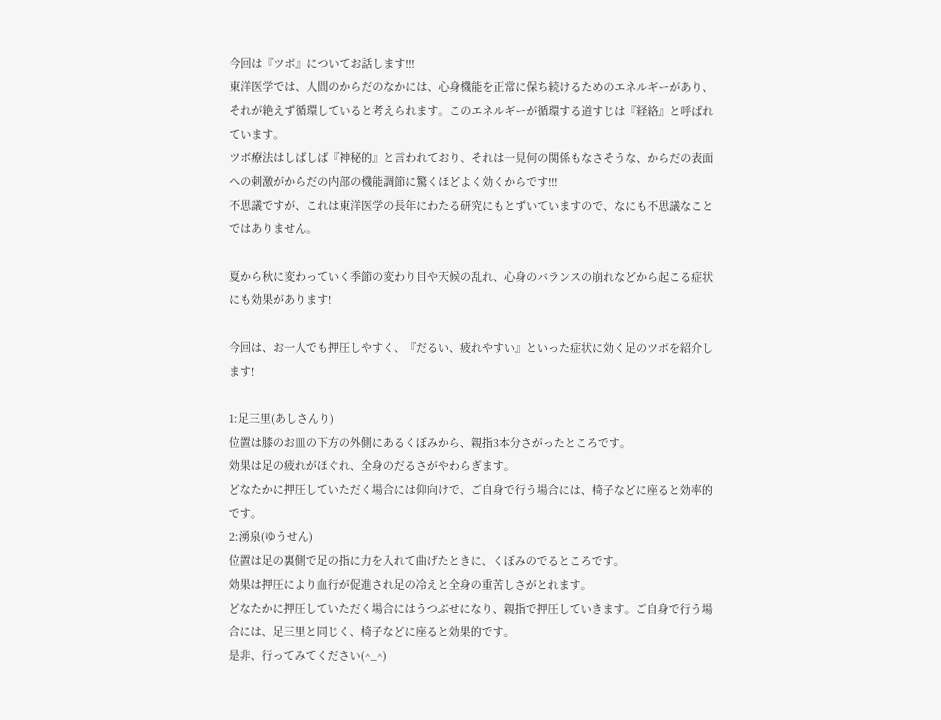今回は『ツボ』についてお話します!!!
東洋医学では、人間のからだのなかには、心身機能を正常に保ち続けるためのエネルギーがあり、それが絶えず循環していると考えられます。このエネルギーが循環する道すじは『経絡』と呼ばれています。
ツボ療法はしばしば『神秘的』と言われており、それは一見何の関係もなさそうな、からだの表面への刺激がからだの内部の機能調節に驚くほどよく効くからです!!!
不思議ですが、これは東洋医学の長年にわたる研究にもとずいていますので、なにも不思議なことではありません。

夏から秋に変わっていく季節の変わり目や天候の乱れ、心身のバランスの崩れなどから起こる症状にも効果があります!

今回は、お一人でも押圧しやすく、『だるい、疲れやすい』といった症状に効く足のツボを紹介します!

1:足三里(あしさんり)
位置は膝のお皿の下方の外側にあるくぼみから、親指3本分さがったところです。
効果は足の疲れがほぐれ、全身のだるさがやわらぎます。
どなたかに押圧していただく場合には仰向けで、ご自身で行う場合には、椅子などに座ると効率的です。
2:湧泉(ゆうせん)
位置は足の裏側で足の指に力を入れて曲げたときに、くぼみのでるところです。
効果は押圧により血行が促進され足の冷えと全身の重苦しさがとれます。
どなたかに押圧していただく場合にはうつぶせになり、親指で押圧していきます。ご自身で行う場合には、足三里と同じく、椅子などに座ると効果的です。
是非、行ってみてください(^_^)